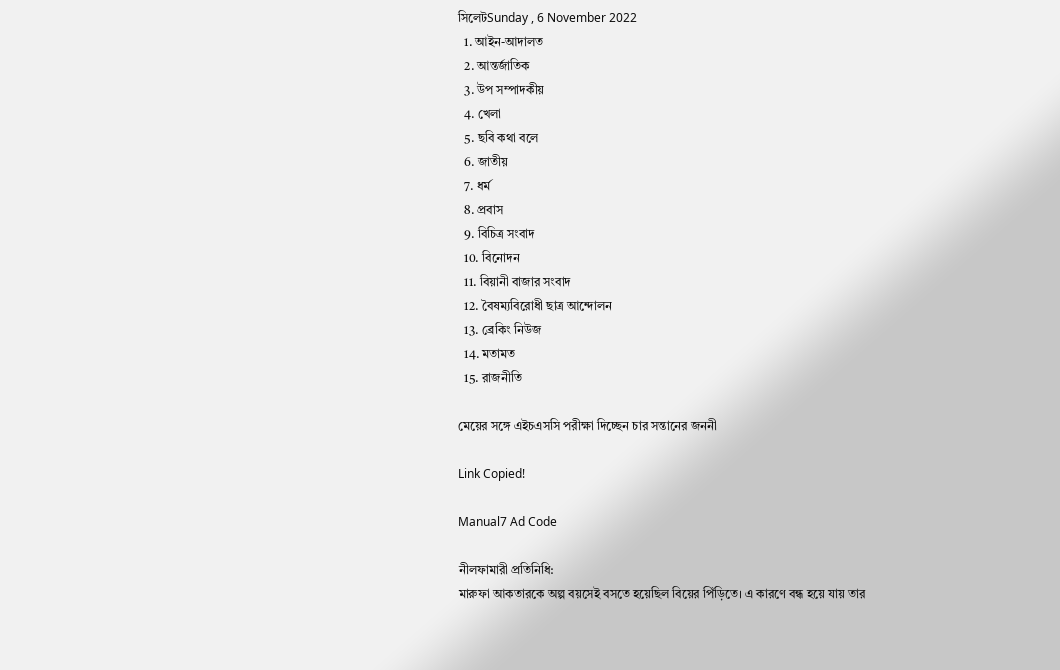সিলেটSunday , 6 November 2022
  1. আইন-আদালত
  2. আন্তর্জাতিক
  3. উপ সম্পাদকীয়
  4. খেলা
  5. ছবি কথা বলে
  6. জাতীয়
  7. ধর্ম
  8. প্রবাস
  9. বিচিত্র সংবাদ
  10. বিনোদন
  11. বিয়ানী বাজার সংবাদ
  12. বৈষম্যবিরোধী ছাত্র আন্দোলন
  13. ব্রেকিং নিউজ
  14. মতামত
  15. রাজনীতি

মেয়ের সঙ্গে এইচএসসি পরীক্ষা দিচ্ছেন চার সন্তানের জননী

Link Copied!

Manual7 Ad Code

নীলফামারী প্রতিনিধি:
মারুফা আকতারকে অল্প বয়সেই বসতে হয়েছিল বিয়ের পিঁড়িতে। এ কারণে বন্ধ হয়ে যায় তার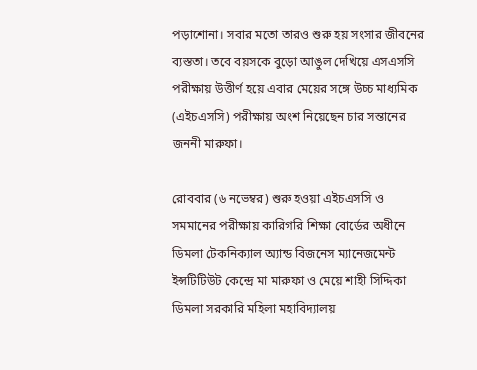পড়াশোনা। সবার মতো তারও শুরু হয় সংসার জীবনের ব্যস্ততা। তবে বয়সকে বুড়ো আঙুল দেখিয়ে এসএসসি পরীক্ষায় উত্তীর্ণ হয়ে এবার মেয়ের সঙ্গে উচ্চ মাধ্যমিক (এইচএসসি) পরীক্ষায় অংশ নিয়েছেন চার সন্তানের জননী মারুফা।

রোববার (৬ নভেম্বর) শুরু হওয়া এইচএসসি ও সমমানের পরীক্ষায় কারিগরি শিক্ষা বোর্ডের অধীনে ডিমলা টেকনিক্যাল অ্যান্ড বিজনেস ম্যানেজমেন্ট ইন্সটিটিউট কেন্দ্রে মা মারুফা ও মেয়ে শাহী সিদ্দিকা ডিমলা সরকারি মহিলা মহাবিদ্যালয়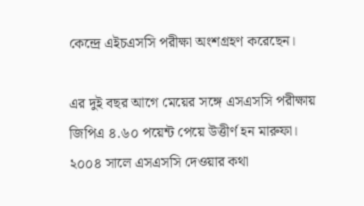কেন্দ্রে এইচএসসি পরীক্ষা অংশগ্রহণ করেছেন।

এর দুই বছর আগে মেয়ের সঙ্গে এসএসসি পরীক্ষায় জিপিএ ৪.৬০ পয়েন্ট পেয়ে উত্তীর্ণ হন মারুফা। ২০০৪ সালে এসএসসি দেওয়ার কথা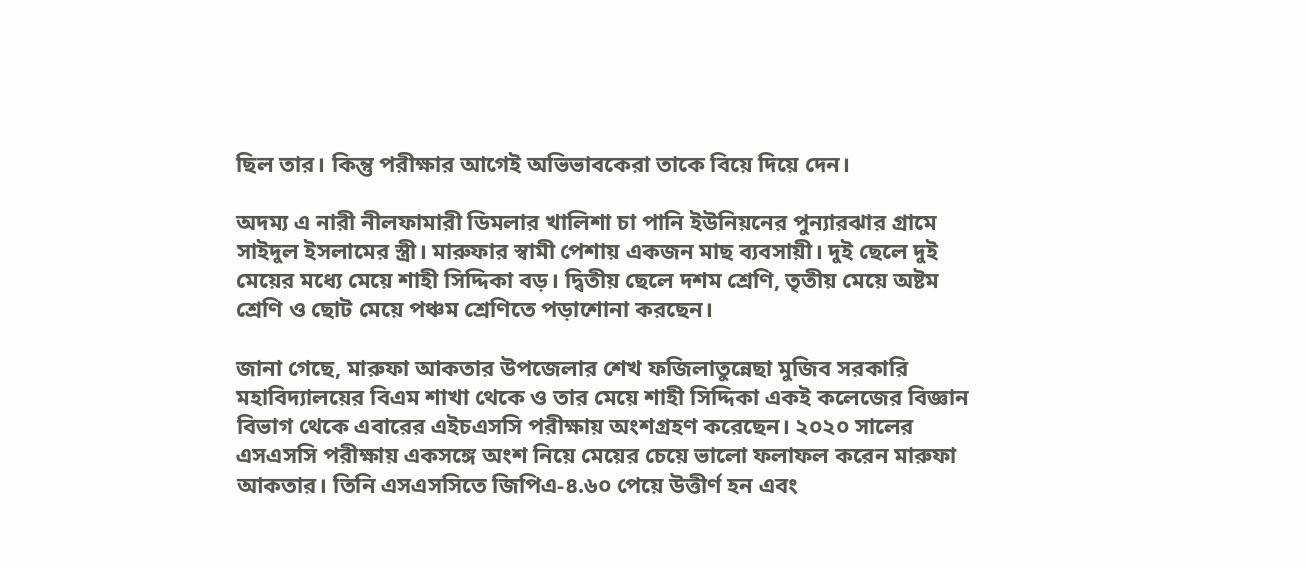ছিল তার। কিন্তু পরীক্ষার আগেই অভিভাবকেরা তাকে বিয়ে দিয়ে দেন।

অদম্য এ নারী নীলফামারী ডিমলার খালিশা চা পানি ইউনিয়নের পুন্যারঝার গ্রামে সাইদুল ইসলামের স্ত্রী। মারুফার স্বামী পেশায় একজন মাছ ব্যবসায়ী। দুই ছেলে দুই মেয়ের মধ্যে মেয়ে শাহী সিদ্দিকা বড়। দ্বিতীয় ছেলে দশম শ্রেণি, তৃতীয় মেয়ে অষ্টম শ্রেণি ও ছোট মেয়ে পঞ্চম শ্রেণিতে পড়াশোনা করছেন।

জানা গেছে, মারুফা আকতার উপজেলার শেখ ফজিলাতুন্নেছা মুজিব সরকারি মহাবিদ্যালয়ের বিএম শাখা থেকে ও তার মেয়ে শাহী সিদ্দিকা একই কলেজের বিজ্ঞান বিভাগ থেকে এবারের এইচএসসি পরীক্ষায় অংশগ্রহণ করেছেন। ২০২০ সালের এসএসসি পরীক্ষায় একসঙ্গে অংশ নিয়ে মেয়ের চেয়ে ভালো ফলাফল করেন মারুফা আকতার। তিনি এসএসসিতে জিপিএ-৪.৬০ পেয়ে উত্তীর্ণ হন এবং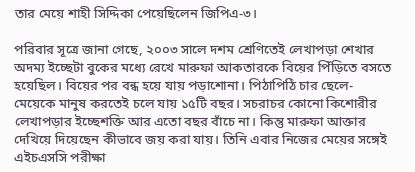তার মেয়ে শাহী সিদ্দিকা পেয়েছিলেন জিপিএ-৩।

পরিবার সূত্রে জানা গেছে, ২০০৩ সালে দশম শ্রেণিতেই লেখাপড়া শেখার অদম্য ইচ্ছেটা বুকের মধ্যে রেখে মারুফা আকতারকে বিয়ের পিঁড়িতে বসতে হয়েছিল। বিয়ের পর বন্ধ হয়ে যায় পড়াশোনা। পিঠাপিঠি চার ছেলে-মেয়েকে মানুষ করতেই চলে যায় ১৫টি বছর। সচরাচর কোনো কিশোরীর লেখাপড়ার ইচ্ছেশক্তি আর এতো বছর বাঁচে না। কিন্তু মারুফা আক্তার দেখিয়ে দিয়েছেন কীভাবে জয় করা যায়। তিনি এবার নিজের মেয়ের সঙ্গেই এইচএসসি পরীক্ষা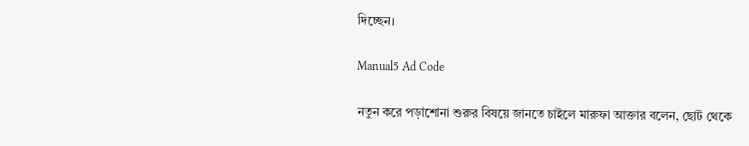দিচ্ছেন।

Manual5 Ad Code

নতুন করে পড়াশোনা শুরুর বিষয়ে জানতে চাইলে মারুফা আক্তার বলেন, ছোট থেকে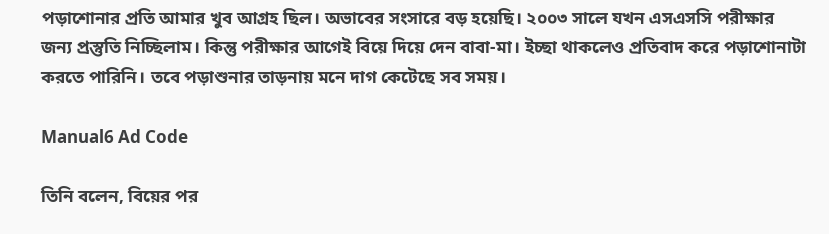পড়াশোনার প্রতি আমার খুব আগ্রহ ছিল। অভাবের সংসারে বড় হয়েছি। ২০০৩ সালে যখন এসএসসি পরীক্ষার জন্য প্রস্তুতি নিচ্ছিলাম। কিন্তু পরীক্ষার আগেই বিয়ে দিয়ে দেন বাবা-মা। ইচ্ছা থাকলেও প্রতিবাদ করে পড়াশোনাটা করতে পারিনি। তবে পড়াশুনার তাড়নায় মনে দাগ কেটেছে সব সময়।

Manual6 Ad Code

তিনি বলেন, বিয়ের পর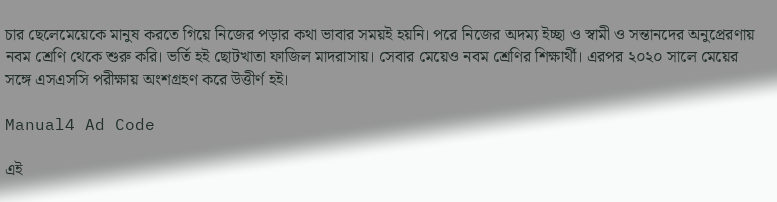চার ছেলেমেয়েকে মানুষ করতে গিয়ে নিজের পড়ার কথা ভাবার সময়ই হয়নি। পরে নিজের অদম্য ইচ্ছা ও স্বামী ও সন্তানদের অনুপ্রেরণায় নবম শ্রেণি থেকে শুরু করি। ভর্তি হই ছোটখাতা ফাজিল মাদরাসায়। সেবার মেয়েও নবম শ্রেণির শিক্ষার্থী। এরপর ২০২০ সালে মেয়ের সঙ্গে এসএসসি পরীক্ষায় অংশগ্রহণ করে উত্তীর্ণ হই।

Manual4 Ad Code

এই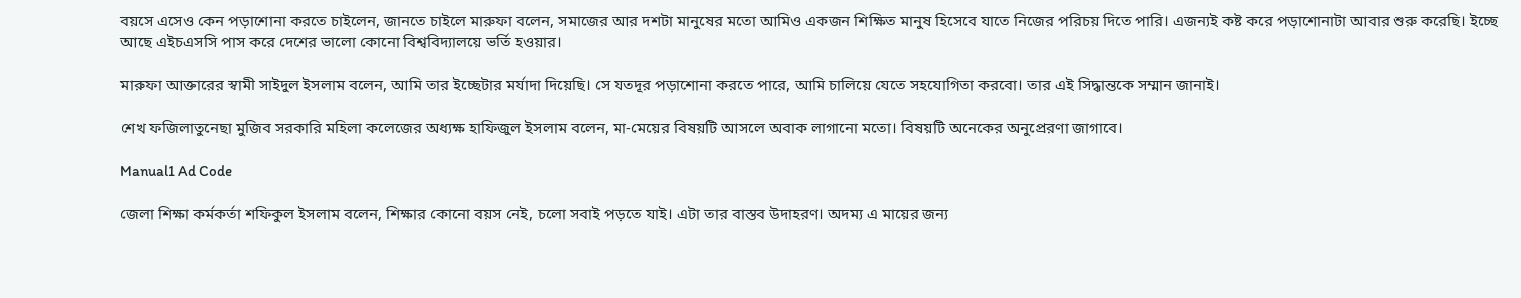বয়সে এসেও কেন পড়াশোনা করতে চাইলেন, জানতে চাইলে মারুফা বলেন, সমাজের আর দশটা মানুষের মতো আমিও একজন শিক্ষিত মানুষ হিসেবে যাতে নিজের পরিচয় দিতে পারি। এজন্যই কষ্ট করে পড়াশোনাটা আবার শুরু করেছি। ইচ্ছে আছে এইচএসসি পাস করে দেশের ভালো কোনো বিশ্ববিদ্যালয়ে ভর্তি হওয়ার।

মারুফা আক্তারের স্বামী সাইদুল ইসলাম বলেন, আমি তার ইচ্ছেটার মর্যাদা দিয়েছি। সে যতদূর পড়াশোনা করতে পারে, আমি চালিয়ে যেতে সহযোগিতা করবো। তার এই সিদ্ধান্তকে সম্মান জানাই।

শেখ ফজিলাতুনেছা মুজিব সরকারি মহিলা কলেজের অধ্যক্ষ হাফিজুল ইসলাম বলেন, মা-মেয়ের বিষয়টি আসলে অবাক লাগানো মতো। বিষয়টি অনেকের অনুপ্রেরণা জাগাবে।

Manual1 Ad Code

জেলা শিক্ষা কর্মকর্তা শফিকুল ইসলাম বলেন, শিক্ষার কোনো বয়স নেই, চলো সবাই পড়তে যাই। এটা তার বাস্তব উদাহরণ। অদম্য এ মায়ের জন্য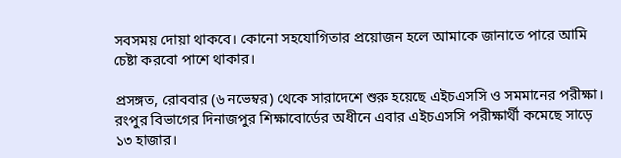সবসময় দোয়া থাকবে। কোনো সহযোগিতার প্রয়োজন হলে আমাকে জানাতে পারে আমি চেষ্টা করবো পাশে থাকার।

প্রসঙ্গত, রোববার (৬ নভেম্বর) থেকে সারাদেশে শুরু হয়েছে এইচএসসি ও সমমানের পরীক্ষা। রংপুর বিভাগের দিনাজপুর শিক্ষাবোর্ডের অধীনে এবার এইচএসসি পরীক্ষার্থী কমেছে সাড়ে ১৩ হাজার।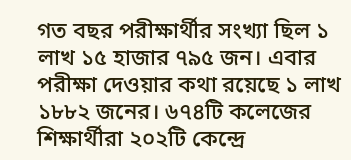গত বছর পরীক্ষার্থীর সংখ্যা ছিল ১ লাখ ১৫ হাজার ৭৯৫ জন। এবার পরীক্ষা দেওয়ার কথা রয়েছে ১ লাখ ১৮৮২ জনের। ৬৭৪টি কলেজের শিক্ষার্থীরা ২০২টি কেন্দ্রে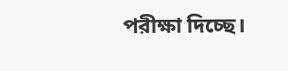পরীক্ষা দিচ্ছে।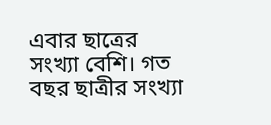এবার ছাত্রের সংখ্যা বেশি। গত বছর ছাত্রীর সংখ্যা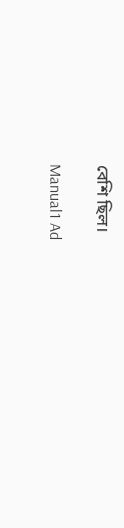বেশি ছিল।

Manual1 Ad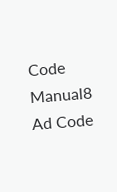Code
Manual8 Ad Code